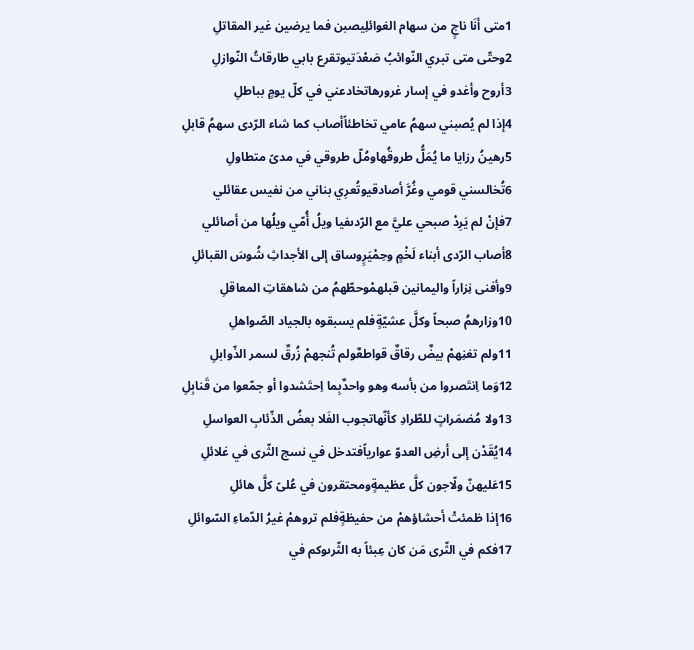1متى أنَا ناجٍ من سهام الغوائلِيصبن فما يرضين غير المقاتلِ
2وحتّى متى تبري النّوائبُ صَعْدَتيوتقرع بابي طارقاتُ النّوازلِ
3أروح وأغدو في إسار غرورهاتخادعني في كلّ يومٍ بباطلِ
4إذا لم يُصبني سهمُ عامي تخاطئاًأصاب كما شاء الرّدى سهمُ قابلِ
5رهينُ رزايا ما يُمَلُّ طروقُهاومُلّ طروقي في مدىً متطاولِ
6تُخالسني قومي وغُرَّ أصادقيوتُعرِي بناني من نفيس عقائلي
7فإنْ لم يَرِدْ صبحي عليَّ مع الرّدىفيا ويلُ أُمّي ويلُها من أصائلي
8أصاب الرّدى أبناء لَخْمٍ وحِمْيَرٍوساق إلى الأجداثِ شُوسَ القبائلِ
9وأفنى نِزاراً واليمانين قبلهمْوحطّهمُ من شاهقاتِ المعاقلِ
10وزارهمُ صبحاً وكلَّ عشيّةٍفلم يسبقوه بالجياد الصّواهلِ
11ولم تغنِهمْ بيضٌ رقاقٌ قواطعٌولم تُنجهمْ زُرقٌ لسمر الذّوابلِ
12وَما اِنتَصروا من بأسه وهو واحدٌبِما اِحتَشدوا أو جمّعوا من قَنابِلِ
13ولا مُضمَراتٍ للطّرادِ كأنّهاتجوب الفَلا بعضُ الذّئابِ العواسلِ
14يُقَدْن إلى أرضِ العدوّ عوارياًفتدخل في نسج الثّرى في غلائلِ
15عَليهنّ ولّاجون كلَّ عظيمةٍومحتقرون في عُلىً كلَّ هائلِ
16إذا ظمئتْ أحشاؤهمْ من حفيظةٍفلم تروهمْ غيرُ الدّماءِ السّوائلِ
17فكم في الثّرى مَن كان عِبئاً به الثّرىوكم في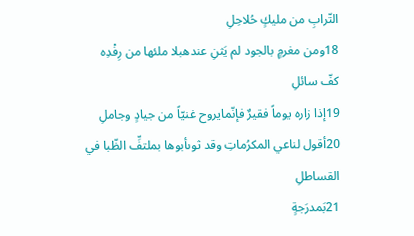التّرابِ من مليكٍ حُلاحِلِ
18ومن مغرمٍ بالجود لم يَثنِ عندهبلا ملئها من رِفْدِه كفّ سائلِ
19إذا زاره يوماً فقيرٌ فإنّمايروح غنيّاً من جيادٍ وجاملِ
20أقول لناعي المكرُماتِ وقد ثوىأبوها بملتفِّ الظّبا في القساطلِ
21بَمدرَجةٍ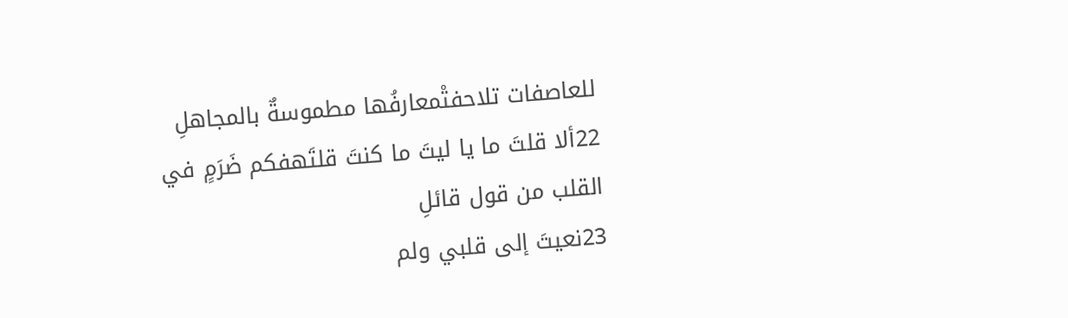للعاصفات تلاحفتْمعارفُها مطموسةٌ بالمجاهلِ
22ألا قلتَ ما يا ليتَ ما كنتَ قلتَهفكم ضَرَمٍ في القلب من قول قائلِ
23نعيتَ إلى قلبي ولم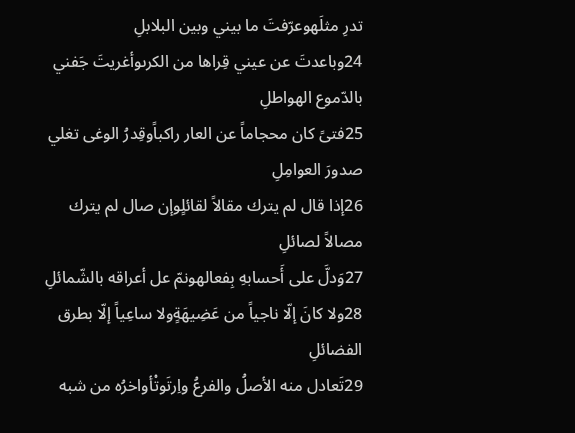تدرِ مثلَهوعرّفتَ ما بيني وبين البلابلِ
24وباعدتَ عن عيني قِراها من الكرىوأغريتَ جَفني بالدّموع الهواطلِ
25فتىً كان محجاماً عن العار راكباًوقِدرُ الوغى تغلي صدورَ العوامِلِ
26إذا قال لم يترك مقالاً لقائلٍوإن صال لم يترك مصالاً لصائلِ
27وَدلَّ على أَحسابهِ بِفعالهونمّ عل أعراقه بالشّمائلِ
28ولا كانَ إلّا ناجياً من عَضِيهَةٍولا ساعِياً إلّا بطرق الفضائلِ
29تَعادل منه الأصلُ والفرعُ واِرتَوتْأواخرُه من شبه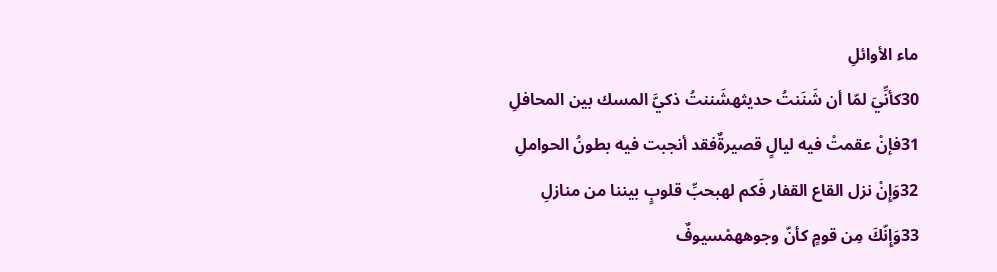ماء الأوائلِ
30كأنِّيَ لمّا أن شَنَنتُ حديثهشَننتُ ذكيَّ المسك بين المحافلِ
31فإنْ عقمتْ فيه ليالٍ قصيرةٌفقد أنجبت فيه بطونُ الحواملِ
32وَإِنْ نزل القاع القفار فَكم لهبحبِّ قلوبٍ بيننا من منازلِ
33وَإِنّكَ مِن قومٍ كأنّ وجوههمْسيوفٌ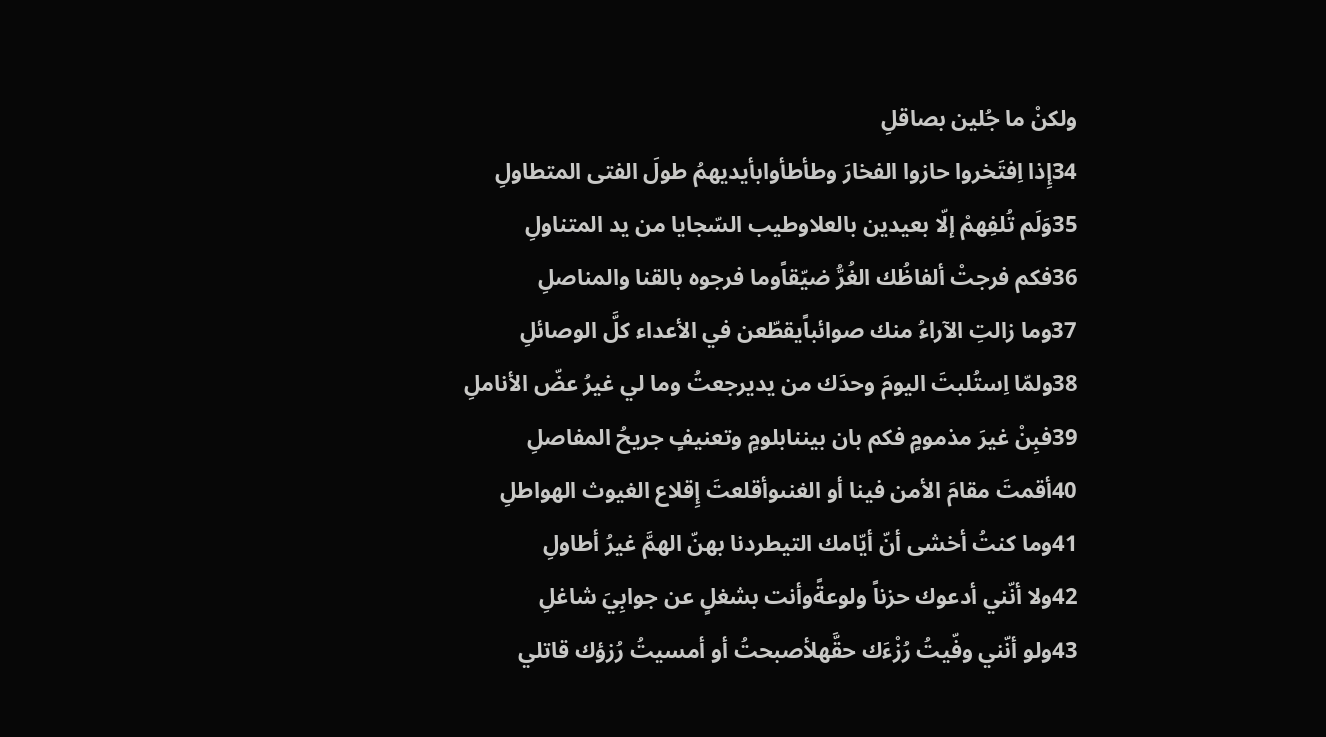ولكنْ ما جُلين بصاقلِ
34إِذا اِفتَخروا حازوا الفخارَ وطأطأوابأيديهمُ طولَ الفتى المتطاولِ
35وَلَم تُلفِهمْ إلّا بعيدين بالعلاوطيب السّجايا من يد المتناولِ
36فكم فرجتْ ألفاظُك الغُرُّ ضيّقاًوما فرجوه بالقنا والمناصلِ
37وما زالتِ الآراءُ منك صوائباًيقطّعن في الأعداء كلَّ الوصائلِ
38ولمّا اِستُلبتَ اليومَ وحدَك من يديرجعتُ وما لي غيرُ عضّ الأناملِ
39فبِنْ غيرَ مذمومٍ فكم بان بيننابلومٍ وتعنيفٍ جريحُ المفاصلِ
40أقمتَ مقامَ الأمن فينا أو الغنىوأقلعتَ إِقلاع الغيوث الهواطلِ
41وما كنتُ أخشى أنّ أيّامك التيطردنا بهنّ الهمَّ غيرُ أطاولِ
42ولا أنّني أدعوك حزناً ولوعةًوأنت بشغلٍ عن جوابِيَ شاغلِ
43ولو أنّني وفّيتُ رُزْءَك حقَّهلأصبحتُ أو أمسيتُ رُزؤك قاتلي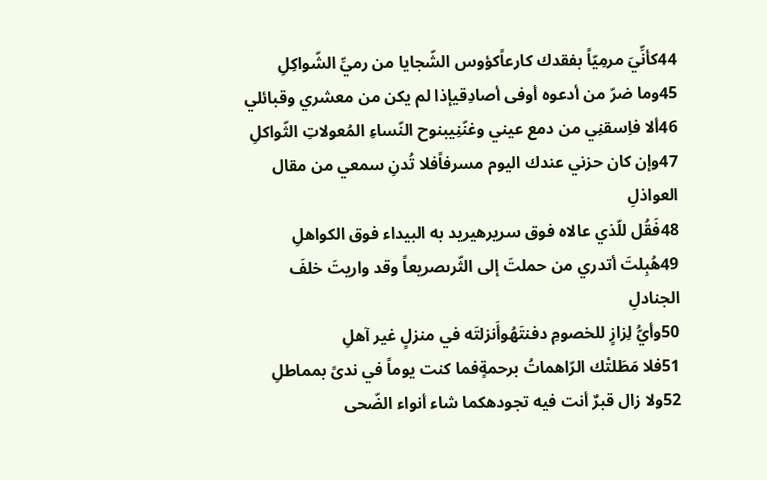44كأنِّيَ مرمِيّاً بفقدك كارعاًكؤوس الشّجايا من رميِّ الشّواكِلِ
45وما ضرّ من أدعوه أوفى أصادِقيإذا لم يكن من معشري وقبائلي
46ألا فاِسقنِي من دمع عيني وغنّنِيبنوح النّساءِ المُعولاتِ الثّواكلِ
47وإن كان حزني عندك اليوم مسرفاًفلا تُدنِ سمعي من مقال العواذلِ
48فَقُل للّذي عالاه فوق سريرهيريد به البيداء فوق الكواهلِ
49هُبِلتَ أتدري من حملتَ إلى الثّرىصريعاً وقد واريتَ خلفَ الجنادلِ
50وأيُّ لِزازٍ للخصومِ دفنتَهُوأَنزلتَه في منزلٍ غير آهلِ
51فلا مَطَلتْك الرّاهماتُ برحمةٍفما كنت يوماً في ندىً بمماطلِ
52ولا زال قبرٌ أنت فيه تجودهكما شاء أنواء الضّحى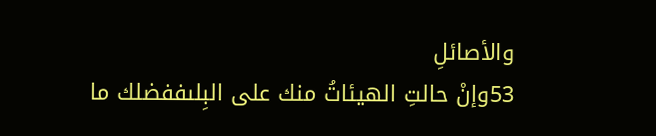والأصائلِ
53وإنْ حالتِ الهيئاتُ منك على البِلىففضلك ما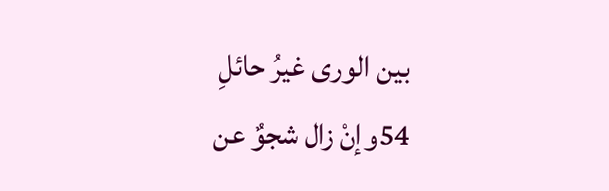بين الورى غيرُ حائلِ
54وإنْ زال شجوٌ عن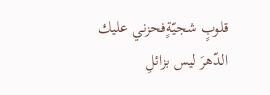قلوبٍ شجيّةٍفحزني عليك الدّهرَ ليس بزائلِ